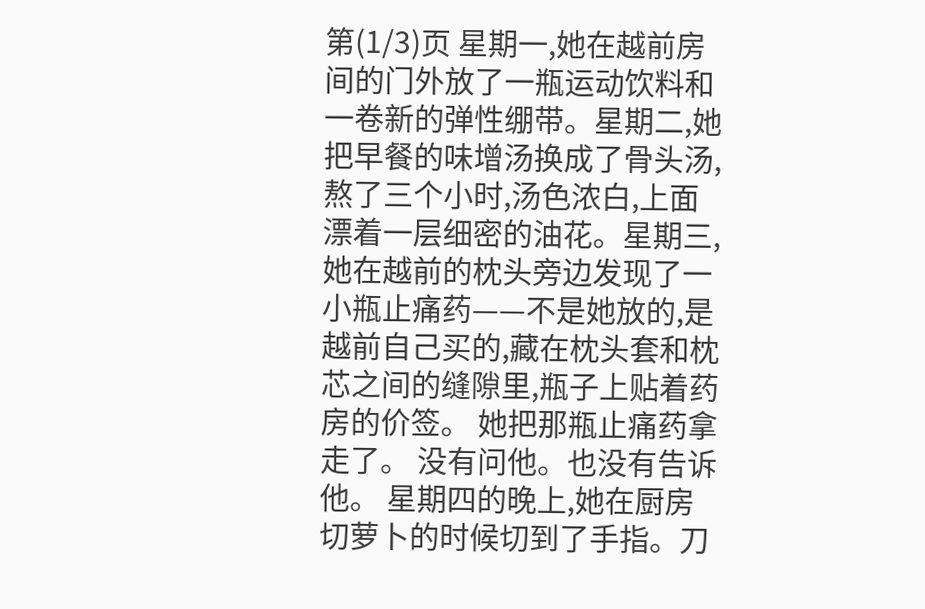第(1/3)页 星期一,她在越前房间的门外放了一瓶运动饮料和一卷新的弹性绷带。星期二,她把早餐的味增汤换成了骨头汤,熬了三个小时,汤色浓白,上面漂着一层细密的油花。星期三,她在越前的枕头旁边发现了一小瓶止痛药——不是她放的,是越前自己买的,藏在枕头套和枕芯之间的缝隙里,瓶子上贴着药房的价签。 她把那瓶止痛药拿走了。 没有问他。也没有告诉他。 星期四的晚上,她在厨房切萝卜的时候切到了手指。刀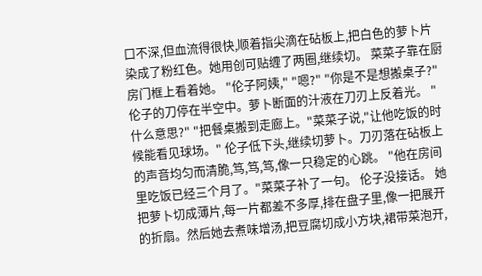口不深,但血流得很快,顺着指尖滴在砧板上,把白色的萝卜片染成了粉红色。她用创可贴缠了两圈,继续切。 菜菜子靠在厨房门框上看着她。 "伦子阿姨," "嗯?" "你是不是想搬桌子?" 伦子的刀停在半空中。萝卜断面的汁液在刀刃上反着光。 "什么意思?" "把餐桌搬到走廊上。"菜菜子说,"让他吃饭的时候能看见球场。" 伦子低下头,继续切萝卜。刀刃落在砧板上的声音均匀而清脆,笃,笃,笃,像一只稳定的心跳。 "他在房间里吃饭已经三个月了。"菜菜子补了一句。 伦子没接话。 她把萝卜切成薄片,每一片都差不多厚,排在盘子里,像一把展开的折扇。然后她去煮味增汤,把豆腐切成小方块,裙带菜泡开,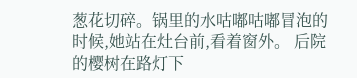葱花切碎。锅里的水咕嘟咕嘟冒泡的时候,她站在灶台前,看着窗外。 后院的樱树在路灯下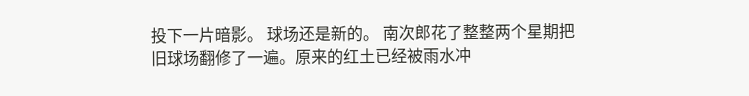投下一片暗影。 球场还是新的。 南次郎花了整整两个星期把旧球场翻修了一遍。原来的红土已经被雨水冲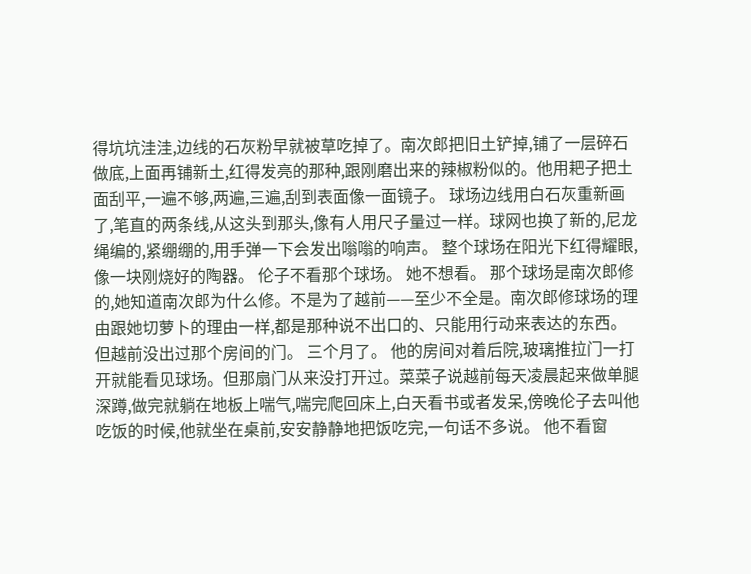得坑坑洼洼,边线的石灰粉早就被草吃掉了。南次郎把旧土铲掉,铺了一层碎石做底,上面再铺新土,红得发亮的那种,跟刚磨出来的辣椒粉似的。他用耙子把土面刮平,一遍不够,两遍,三遍,刮到表面像一面镜子。 球场边线用白石灰重新画了,笔直的两条线,从这头到那头,像有人用尺子量过一样。球网也换了新的,尼龙绳编的,紧绷绷的,用手弹一下会发出嗡嗡的响声。 整个球场在阳光下红得耀眼,像一块刚烧好的陶器。 伦子不看那个球场。 她不想看。 那个球场是南次郎修的,她知道南次郎为什么修。不是为了越前——至少不全是。南次郎修球场的理由跟她切萝卜的理由一样,都是那种说不出口的、只能用行动来表达的东西。 但越前没出过那个房间的门。 三个月了。 他的房间对着后院,玻璃推拉门一打开就能看见球场。但那扇门从来没打开过。菜菜子说越前每天凌晨起来做单腿深蹲,做完就躺在地板上喘气,喘完爬回床上,白天看书或者发呆,傍晚伦子去叫他吃饭的时候,他就坐在桌前,安安静静地把饭吃完,一句话不多说。 他不看窗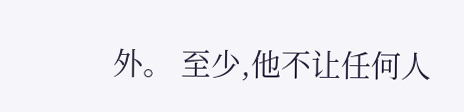外。 至少,他不让任何人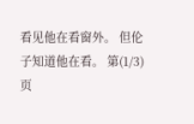看见他在看窗外。 但伦子知道他在看。 第(1/3)页